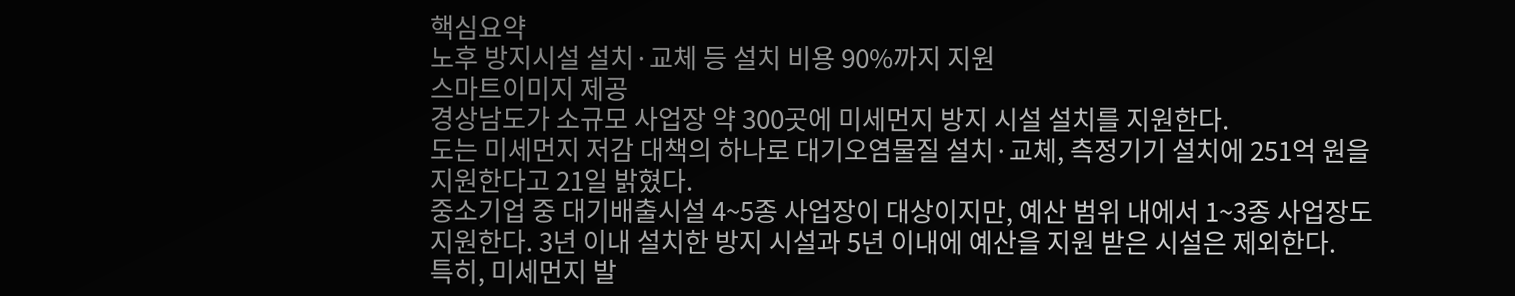핵심요약
노후 방지시설 설치·교체 등 설치 비용 90%까지 지원
스마트이미지 제공
경상남도가 소규모 사업장 약 300곳에 미세먼지 방지 시설 설치를 지원한다.
도는 미세먼지 저감 대책의 하나로 대기오염물질 설치·교체, 측정기기 설치에 251억 원을 지원한다고 21일 밝혔다.
중소기업 중 대기배출시설 4~5종 사업장이 대상이지만, 예산 범위 내에서 1~3종 사업장도 지원한다. 3년 이내 설치한 방지 시설과 5년 이내에 예산을 지원 받은 시설은 제외한다.
특히, 미세먼지 발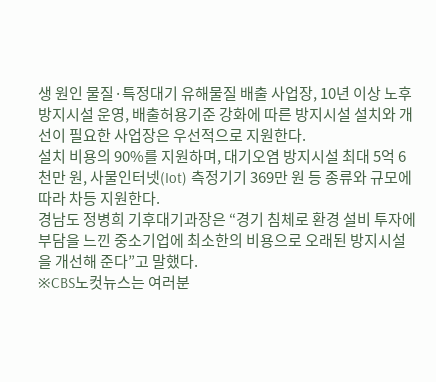생 원인 물질·특정대기 유해물질 배출 사업장, 10년 이상 노후 방지시설 운영, 배출허용기준 강화에 따른 방지시설 설치와 개선이 필요한 사업장은 우선적으로 지원한다.
설치 비용의 90%를 지원하며, 대기오염 방지시설 최대 5억 6천만 원, 사물인터넷(Iot) 측정기기 369만 원 등 종류와 규모에 따라 차등 지원한다.
경남도 정병희 기후대기과장은 “경기 침체로 환경 설비 투자에 부담을 느낀 중소기업에 최소한의 비용으로 오래된 방지시설을 개선해 준다”고 말했다.
※CBS노컷뉴스는 여러분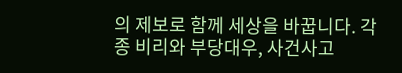의 제보로 함께 세상을 바꿉니다. 각종 비리와 부당대우, 사건사고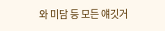와 미담 등 모든 얘깃거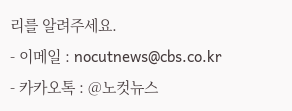리를 알려주세요.
- 이메일 : nocutnews@cbs.co.kr
- 카카오톡 : @노컷뉴스